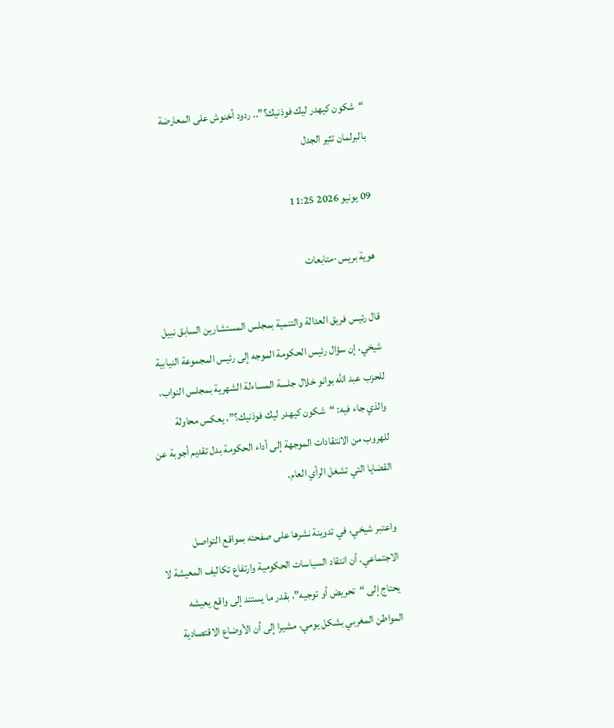“شكون كيهدر ليك فوذنيك؟”.. ردود أخنوش على المعارضة بالبرلمان تثير الجدل

09 يونيو 2026 11:25

هوية بريس-متابعات

قال رئيس فريق العدالة والتنمية بمجلس المستشارين السابق نبيل شيخي، إن سؤال رئيس الحكومة الموجه إلى رئيس المجموعة النيابية للحزب عبد الله بوانو خلال جلسة المساءلة الشهرية بمجلس النواب، والذي جاء فيه: “شكون كيهدر ليك فوذنيك؟”، يعكس محاولة للهروب من الانتقادات الموجهة إلى أداء الحكومة بدل تقديم أجوبة عن القضايا التي تشغل الرأي العام.

واعتبر شيخي، في تدوينة نشرها على صفحته بمواقع التواصل الاجتماعي، أن انتقاد السياسات الحكومية وارتفاع تكاليف المعيشة لا يحتاج إلى “تحريض أو توجيه”، بقدر ما يستند إلى واقع يعيشه المواطن المغربي بشكل يومي، مشيرا إلى أن الأوضاع الاقتصادية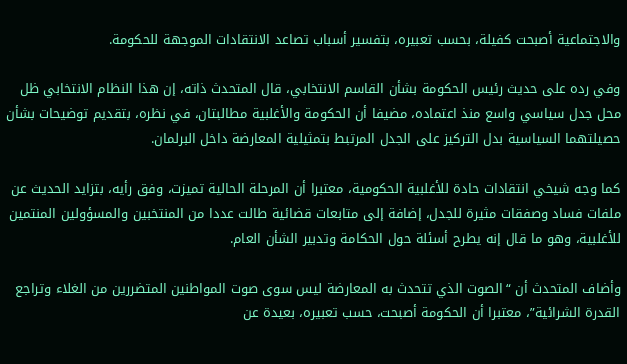والاجتماعية أصبحت كفيلة، بحسب تعبيره، بتفسير أسباب تصاعد الانتقادات الموجهة للحكومة.

وفي رده على حديث رئيس الحكومة بشأن القاسم الانتخابي، قال المتحدث ذاته، إن هذا النظام الانتخابي ظل محل جدل سياسي واسع منذ اعتماده، مضيفا أن الحكومة والأغلبية مطالبتان، في نظره، بتقديم توضيحات بشأن حصيلتهما السياسية بدل التركيز على الجدل المرتبط بتمثيلية المعارضة داخل البرلمان.

كما وجه شيخي انتقادات حادة للأغلبية الحكومية، معتبرا أن المرحلة الحالية تميزت، وفق رأيه، بتزايد الحديث عن ملفات فساد وصفقات مثيرة للجدل، إضافة إلى متابعات قضائية طالت عددا من المنتخبين والمسؤولين المنتمين للأغلبية، وهو ما قال إنه يطرح أسئلة حول الحكامة وتدبير الشأن العام.

وأضاف المتحدث أن “الصوت الذي تتحدث به المعارضة ليس سوى صوت المواطنين المتضررين من الغلاء وتراجع القدرة الشرائية”، معتبرا أن الحكومة أصبحت، حسب تعبيره، بعيدة عن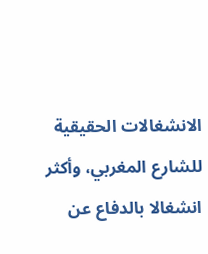الانشغالات الحقيقية للشارع المغربي، وأكثر انشغالا بالدفاع عن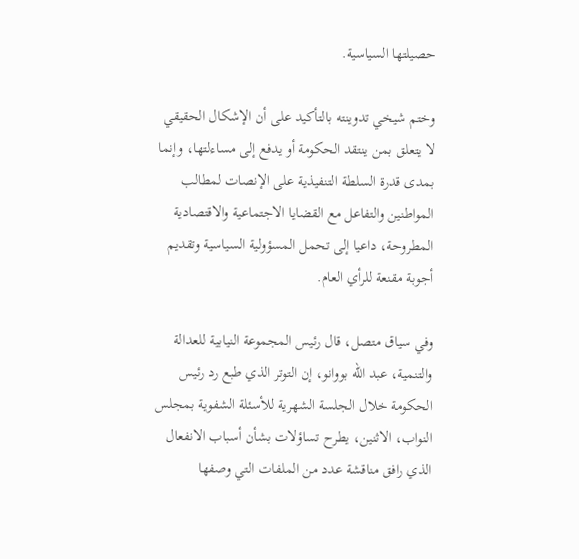حصيلتها السياسية.

وختم شيخي تدوينته بالتأكيد على أن الإشكال الحقيقي لا يتعلق بمن ينتقد الحكومة أو يدفع إلى مساءلتها، وإنما بمدى قدرة السلطة التنفيذية على الإنصات لمطالب المواطنين والتفاعل مع القضايا الاجتماعية والاقتصادية المطروحة، داعيا إلى تحمل المسؤولية السياسية وتقديم أجوبة مقنعة للرأي العام.

وفي سياق متصل، قال رئيس المجموعة النيابية للعدالة والتنمية، عبد الله بووانو، إن التوتر الذي طبع رد رئيس الحكومة خلال الجلسة الشهرية للأسئلة الشفوية بمجلس النواب، الاثنين، يطرح تساؤلات بشأن أسباب الانفعال الذي رافق مناقشة عدد من الملفات التي وصفها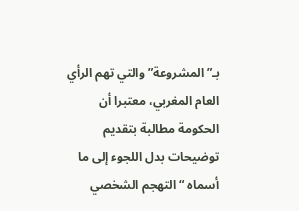بـ”المشروعة” والتي تهم الرأي العام المغربي، معتبرا أن الحكومة مطالبة بتقديم توضيحات بدل اللجوء إلى ما أسماه “التهجم الشخصي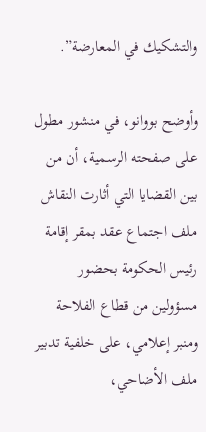والتشكيك في المعارضة”.

وأوضح بووانو، في منشور مطول على صفحته الرسمية، أن من بين القضايا التي أثارت النقاش ملف اجتماع عقد بمقر إقامة رئيس الحكومة بحضور مسؤولين من قطاع الفلاحة ومنبر إعلامي، على خلفية تدبير ملف الأضاحي،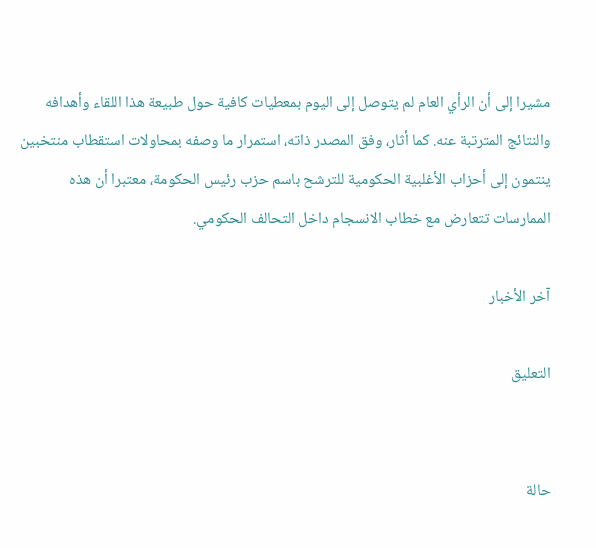مشيرا إلى أن الرأي العام لم يتوصل إلى اليوم بمعطيات كافية حول طبيعة هذا اللقاء وأهدافه والنتائج المترتبة عنه. كما أثار، وفق المصدر ذاته، استمرار ما وصفه بمحاولات استقطاب منتخبين ينتمون إلى أحزاب الأغلبية الحكومية للترشح باسم حزب رئيس الحكومة، معتبرا أن هذه الممارسات تتعارض مع خطاب الانسجام داخل التحالف الحكومي.

آخر الأخبار

التعليق


حالة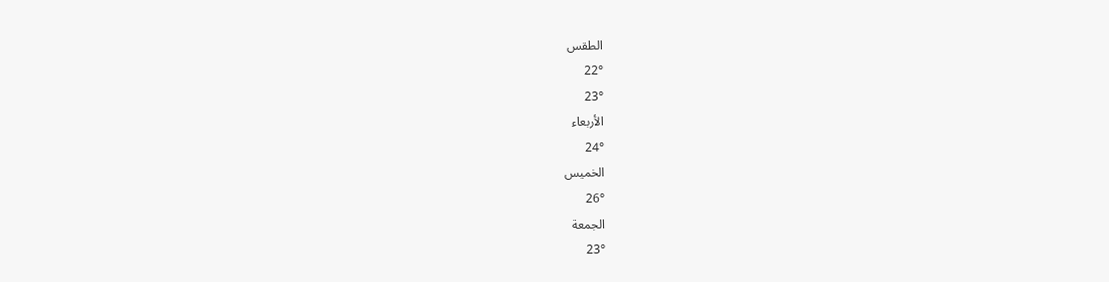الطقس
22°
23°
الأربعاء
24°
الخميس
26°
الجمعة
23°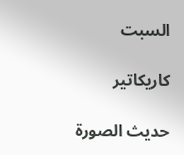السبت

كاريكاتير

حديث الصورة